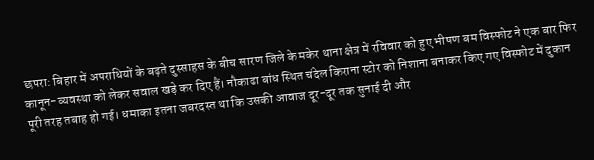छपरा: बिहार में अपराधियों के बढ़ते दुस्साहस के बीच सारण जिले के मकेर थाना क्षेत्र में रविवार को हुए भीषण बम विस्फोट ने एक बार फिर कानून-व्यवस्था को लेकर सवाल खड़े कर दिए हैं। नौकाढा बांध स्थित चंदेल किराना स्टोर को निशाना बनाकर किए गए विस्फोट में दुकान पूरी तरह तबाह हो गई। धमाका इतना जबरदस्त था कि उसकी आवाज दूर-दूर तक सुनाई दी और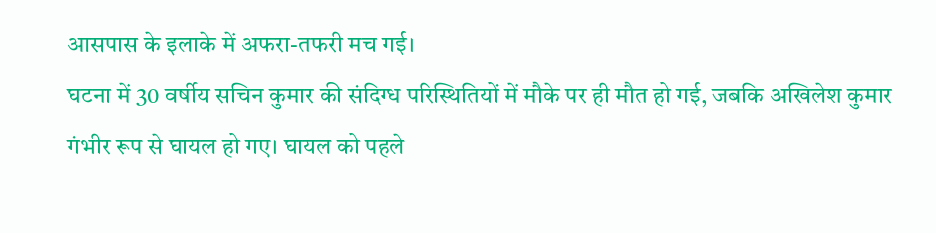आसपास के इलाके में अफरा-तफरी मच गई।
घटना में 30 वर्षीय सचिन कुमार की संदिग्ध परिस्थितियों में मौके पर ही मौत हो गई, जबकि अखिलेश कुमार गंभीर रूप से घायल हो गए। घायल को पहले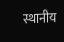स्थानीय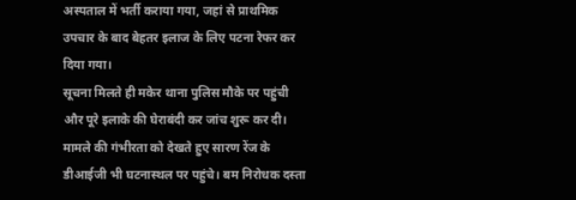अस्पताल में भर्ती कराया गया, जहां से प्राथमिक उपचार के बाद बेहतर इलाज के लिए पटना रेफर कर दिया गया।
सूचना मिलते ही मकेर थाना पुलिस मौके पर पहुंची और पूरे इलाके की घेराबंदी कर जांच शुरू कर दी। मामले की गंभीरता को देखते हुए सारण रेंज के डीआईजी भी घटनास्थल पर पहुंचे। बम निरोधक दस्ता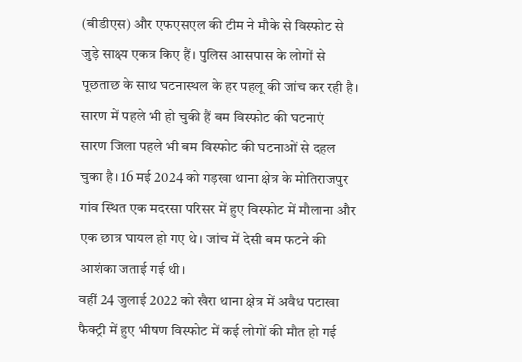(बीडीएस) और एफएसएल की टीम ने मौके से विस्फोट से जुड़े साक्ष्य एकत्र किए हैं। पुलिस आसपास के लोगों से पूछताछ के साथ घटनास्थल के हर पहलू की जांच कर रही है।
सारण में पहले भी हो चुकी हैं बम विस्फोट की घटनाएं
सारण जिला पहले भी बम विस्फोट की घटनाओं से दहल चुका है। 16 मई 2024 को गड़खा थाना क्षेत्र के मोतिराजपुर गांव स्थित एक मदरसा परिसर में हुए विस्फोट में मौलाना और एक छात्र घायल हो गए थे। जांच में देसी बम फटने की आशंका जताई गई थी।
वहीं 24 जुलाई 2022 को खैरा थाना क्षेत्र में अवैध पटाखा फैक्ट्री में हुए भीषण विस्फोट में कई लोगों की मौत हो गई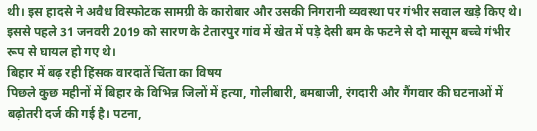थी। इस हादसे ने अवैध विस्फोटक सामग्री के कारोबार और उसकी निगरानी व्यवस्था पर गंभीर सवाल खड़े किए थे।
इससे पहले 31 जनवरी 2019 को सारण के टेतारपुर गांव में खेत में पड़े देसी बम के फटने से दो मासूम बच्चे गंभीर रूप से घायल हो गए थे।
बिहार में बढ़ रही हिंसक वारदातें चिंता का विषय
पिछले कुछ महीनों में बिहार के विभिन्न जिलों में हत्या, गोलीबारी, बमबाजी, रंगदारी और गैंगवार की घटनाओं में बढ़ोतरी दर्ज की गई है। पटना,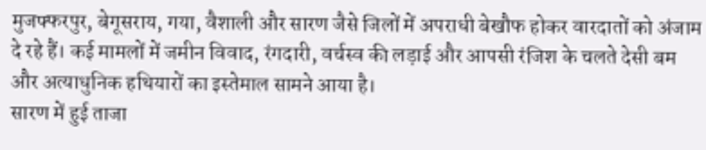मुजफ्फरपुर, बेगूसराय, गया, वैशाली और सारण जैसे जिलों में अपराधी बेखौफ होकर वारदातों को अंजाम दे रहे हैं। कई मामलों में जमीन विवाद, रंगदारी, वर्चस्व की लड़ाई और आपसी रंजिश के चलते देसी बम और अत्याधुनिक हथियारों का इस्तेमाल सामने आया है।
सारण में हुई ताजा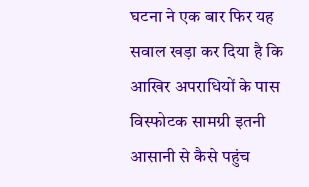घटना ने एक बार फिर यह सवाल खड़ा कर दिया है कि आखिर अपराधियों के पास विस्फोटक सामग्री इतनी आसानी से कैसे पहुंच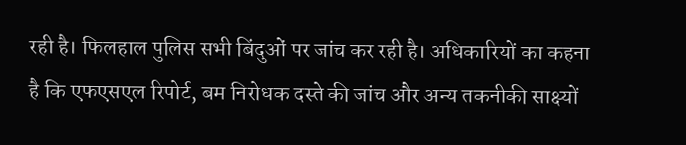रही है। फिलहाल पुलिस सभी बिंदुओं पर जांच कर रही है। अधिकारियों का कहना है कि एफएसएल रिपोर्ट, बम निरोधक दस्ते की जांच और अन्य तकनीकी साक्ष्यों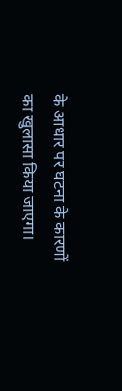के आधार पर घटना के कारणों का खुलासा किया जाएगा।